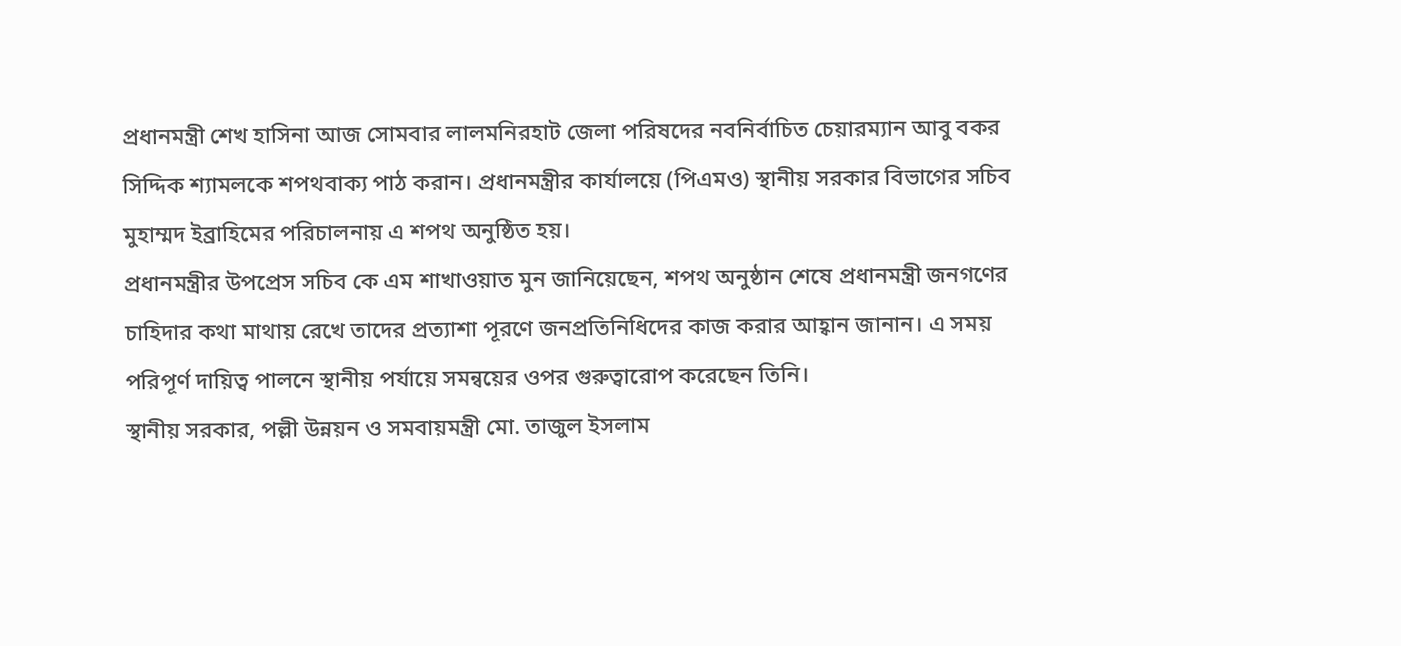প্রধানমন্ত্রী শেখ হাসিনা আজ সোমবার লালমনিরহাট জেলা পরিষদের নবনির্বাচিত চেয়ারম্যান আবু বকর সিদ্দিক শ্যামলকে শপথবাক্য পাঠ করান। প্রধানমন্ত্রীর কার্যালয়ে (পিএমও) স্থানীয় সরকার বিভাগের সচিব মুহাম্মদ ইব্রাহিমের পরিচালনায় এ শপথ অনুষ্ঠিত হয়।
প্রধানমন্ত্রীর উপপ্রেস সচিব কে এম শাখাওয়াত মুন জানিয়েছেন, শপথ অনুষ্ঠান শেষে প্রধানমন্ত্রী জনগণের চাহিদার কথা মাথায় রেখে তাদের প্রত্যাশা পূরণে জনপ্রতিনিধিদের কাজ করার আহ্বান জানান। এ সময় পরিপূর্ণ দায়িত্ব পালনে স্থানীয় পর্যায়ে সমন্বয়ের ওপর গুরুত্বারোপ করেছেন তিনি।
স্থানীয় সরকার, পল্লী উন্নয়ন ও সমবায়মন্ত্রী মো. তাজুল ইসলাম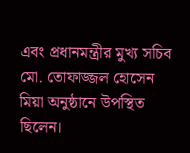এবং প্রধানমন্ত্রীর মুখ্য সচিব মো. তোফাজ্জল হোসেন মিয়া অনুষ্ঠানে উপস্থিত ছিলেন।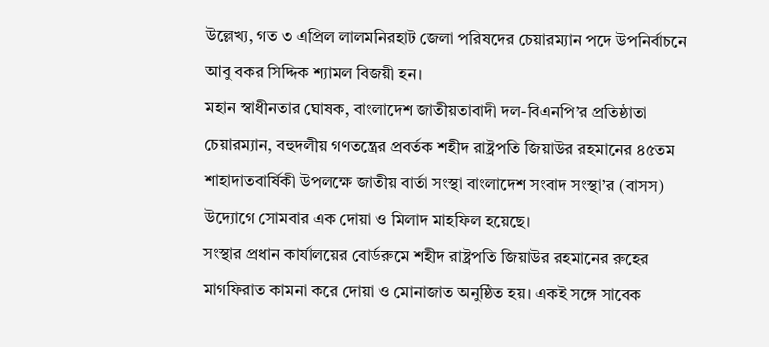উল্লেখ্য, গত ৩ এপ্রিল লালমনিরহাট জেলা পরিষদের চেয়ারম্যান পদে উপনির্বাচনে আবু বকর সিদ্দিক শ্যামল বিজয়ী হন।
মহান স্বাধীনতার ঘোষক, বাংলাদেশ জাতীয়তাবাদী দল-বিএনপি’র প্রতিষ্ঠাতা চেয়ারম্যান, বহুদলীয় গণতন্ত্রের প্রবর্তক শহীদ রাষ্ট্রপতি জিয়াউর রহমানের ৪৫তম শাহাদাতবার্ষিকী উপলক্ষে জাতীয় বার্তা সংস্থা বাংলাদেশ সংবাদ সংস্থা’র (বাসস) উদ্যোগে সোমবার এক দোয়া ও মিলাদ মাহফিল হয়েছে।
সংস্থার প্রধান কার্যালয়ের বোর্ডরুমে শহীদ রাষ্ট্রপতি জিয়াউর রহমানের রুহের মাগফিরাত কামনা করে দোয়া ও মোনাজাত অনুষ্ঠিত হয়। একই সঙ্গে সাবেক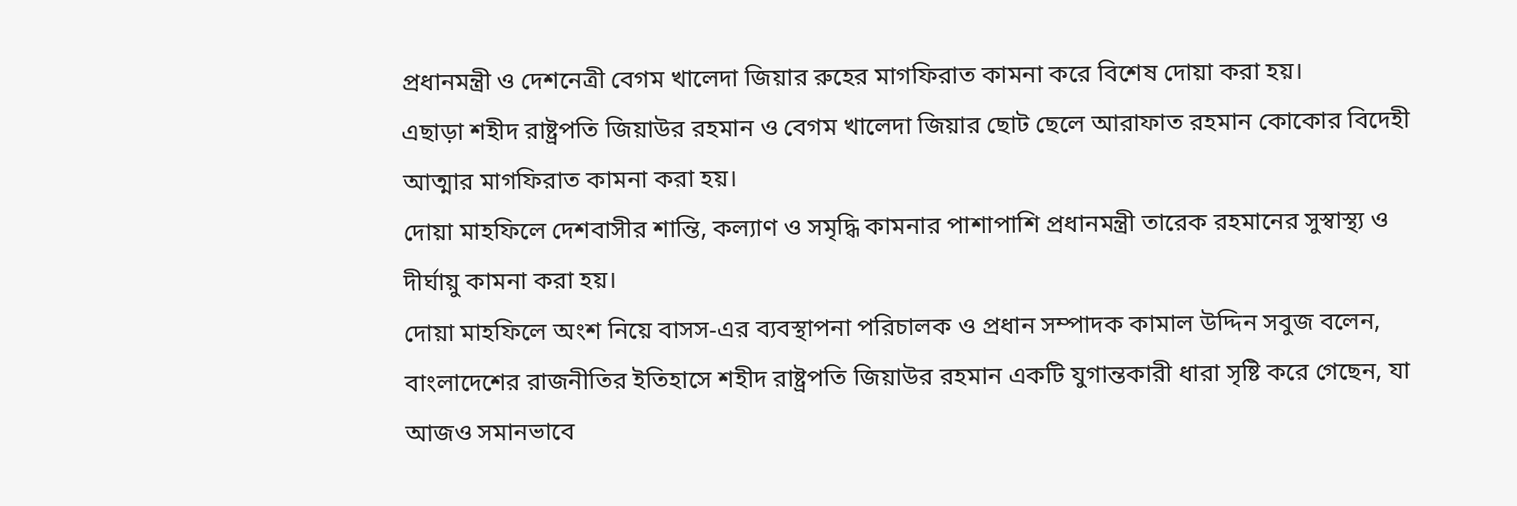প্রধানমন্ত্রী ও দেশনেত্রী বেগম খালেদা জিয়ার রুহের মাগফিরাত কামনা করে বিশেষ দোয়া করা হয়।
এছাড়া শহীদ রাষ্ট্রপতি জিয়াউর রহমান ও বেগম খালেদা জিয়ার ছোট ছেলে আরাফাত রহমান কোকোর বিদেহী আত্মার মাগফিরাত কামনা করা হয়।
দোয়া মাহফিলে দেশবাসীর শান্তি, কল্যাণ ও সমৃদ্ধি কামনার পাশাপাশি প্রধানমন্ত্রী তারেক রহমানের সুস্বাস্থ্য ও দীর্ঘায়ু কামনা করা হয়।
দোয়া মাহফিলে অংশ নিয়ে বাসস-এর ব্যবস্থাপনা পরিচালক ও প্রধান সম্পাদক কামাল উদ্দিন সবুজ বলেন, বাংলাদেশের রাজনীতির ইতিহাসে শহীদ রাষ্ট্রপতি জিয়াউর রহমান একটি যুগান্তকারী ধারা সৃষ্টি করে গেছেন, যা আজও সমানভাবে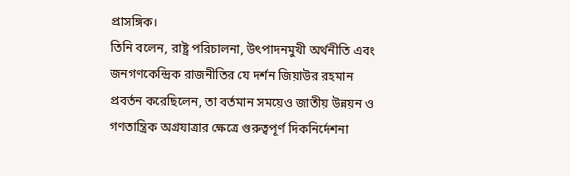প্রাসঙ্গিক।
তিনি বলেন, রাষ্ট্র পরিচালনা, উৎপাদনমুখী অর্থনীতি এবং জনগণকেন্দ্রিক রাজনীতির যে দর্শন জিয়াউর রহমান প্রবর্তন করেছিলেন, তা বর্তমান সময়েও জাতীয় উন্নয়ন ও গণতান্ত্রিক অগ্রযাত্রার ক্ষেত্রে গুরুত্বপূর্ণ দিকনির্দেশনা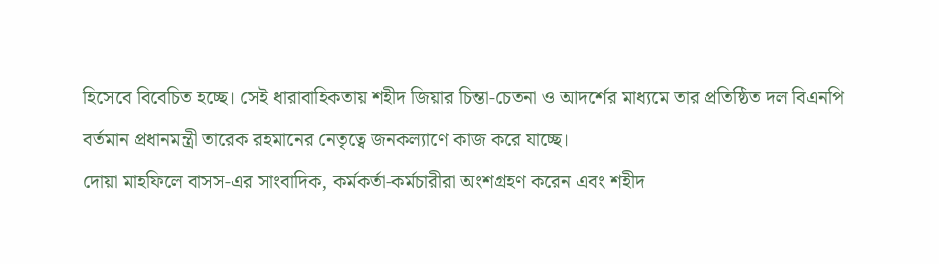হিসেবে বিবেচিত হচ্ছে। সেই ধারাবাহিকতায় শহীদ জিয়ার চিন্তা-চেতনা ও আদর্শের মাধ্যমে তার প্রতিষ্ঠিত দল বিএনপি বর্তমান প্রধানমন্ত্রী তারেক রহমানের নেতৃত্বে জনকল্যাণে কাজ করে যাচ্ছে।
দোয়া মাহফিলে বাসস-এর সাংবাদিক, কর্মকর্তা-কর্মচারীরা অংশগ্রহণ করেন এবং শহীদ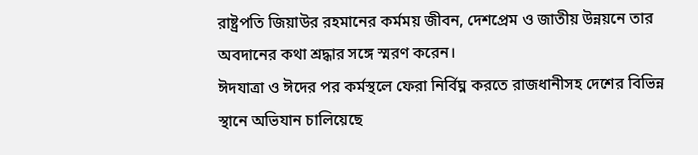রাষ্ট্রপতি জিয়াউর রহমানের কর্মময় জীবন, দেশপ্রেম ও জাতীয় উন্নয়নে তার অবদানের কথা শ্রদ্ধার সঙ্গে স্মরণ করেন।
ঈদযাত্রা ও ঈদের পর কর্মস্থলে ফেরা নির্বিঘ্ন করতে রাজধানীসহ দেশের বিভিন্ন স্থানে অভিযান চালিয়েছে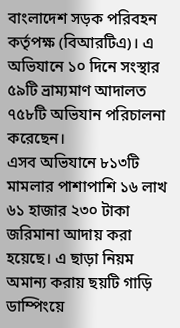বাংলাদেশ সড়ক পরিবহন কর্তৃপক্ষ (বিআরটিএ)। এ অভিযানে ১০ দিনে সংস্থার ৫৯টি ভ্রাম্যমাণ আদালত ৭৫৮টি অভিযান পরিচালনা করেছেন।
এসব অভিযানে ৮১৩টি মামলার পাশাপাশি ১৬ লাখ ৬১ হাজার ২৩০ টাকা জরিমানা আদায় করা হয়েছে। এ ছাড়া নিয়ম অমান্য করায় ছয়টি গাড়ি ডাম্পিংয়ে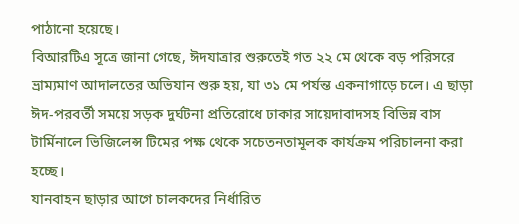পাঠানো হয়েছে।
বিআরটিএ সূত্রে জানা গেছে, ঈদযাত্রার শুরুতেই গত ২২ মে থেকে বড় পরিসরে ভ্রাম্যমাণ আদালতের অভিযান শুরু হয়, যা ৩১ মে পর্যন্ত একনাগাড়ে চলে। এ ছাড়া ঈদ-পরবর্তী সময়ে সড়ক দুর্ঘটনা প্রতিরোধে ঢাকার সায়েদাবাদসহ বিভিন্ন বাস টার্মিনালে ভিজিলেন্স টিমের পক্ষ থেকে সচেতনতামূলক কার্যক্রম পরিচালনা করা হচ্ছে।
যানবাহন ছাড়ার আগে চালকদের নির্ধারিত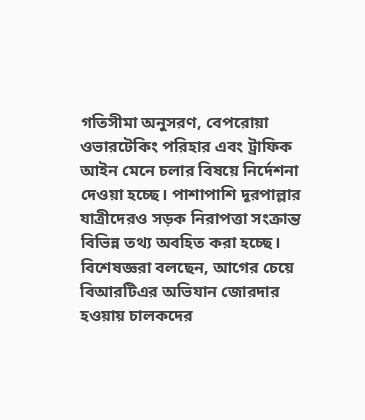গতিসীমা অনুসরণ, বেপরোয়া ওভারটেকিং পরিহার এবং ট্রাফিক আইন মেনে চলার বিষয়ে নির্দেশনা দেওয়া হচ্ছে। পাশাপাশি দূরপাল্লার যাত্রীদেরও সড়ক নিরাপত্তা সংক্রান্ত বিভিন্ন তথ্য অবহিত করা হচ্ছে।
বিশেষজ্ঞরা বলছেন, আগের চেয়ে বিআরটিএর অভিযান জোরদার হওয়ায় চালকদের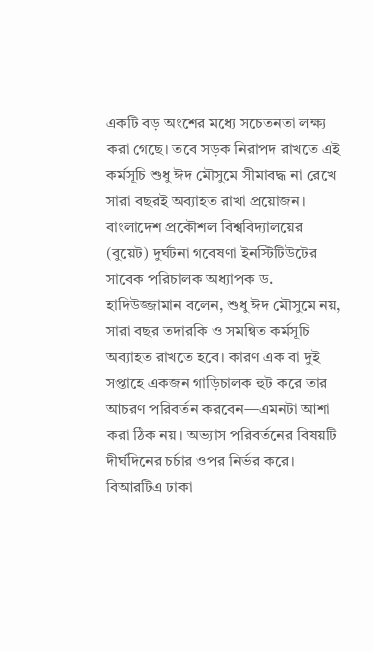একটি বড় অংশের মধ্যে সচেতনতা লক্ষ্য করা গেছে। তবে সড়ক নিরাপদ রাখতে এই কর্মসূচি শুধু ঈদ মৌসুমে সীমাবদ্ধ না রেখে সারা বছরই অব্যাহত রাখা প্রয়োজন।
বাংলাদেশ প্রকৌশল বিশ্ববিদ্যালয়ের (বুয়েট) দুর্ঘটনা গবেষণা ইনস্টিটিউটের সাবেক পরিচালক অধ্যাপক ড. হাদিউজ্জামান বলেন, শুধু ঈদ মৌসুমে নয়, সারা বছর তদারকি ও সমন্বিত কর্মসূচি অব্যাহত রাখতে হবে। কারণ এক বা দুই সপ্তাহে একজন গাড়িচালক হুট করে তার আচরণ পরিবর্তন করবেন—এমনটা আশা করা ঠিক নয়। অভ্যাস পরিবর্তনের বিষয়টি দীর্ঘদিনের চর্চার ওপর নির্ভর করে।
বিআরটিএ ঢাকা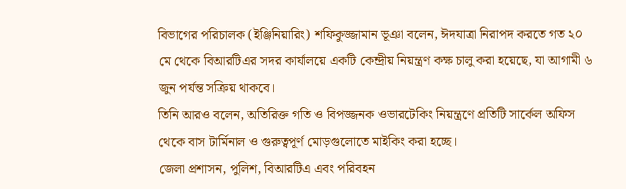বিভাগের পরিচালক (ইঞ্জিনিয়ারিং) শফিকুজ্জামান ভূঞা বলেন, ঈদযাত্রা নিরাপদ করতে গত ২০ মে থেকে বিআরটিএর সদর কার্যালয়ে একটি কেন্দ্রীয় নিয়ন্ত্রণ কক্ষ চালু করা হয়েছে, যা আগামী ৬ জুন পর্যন্ত সক্রিয় থাকবে।
তিনি আরও বলেন, অতিরিক্ত গতি ও বিপজ্জনক ওভারটেকিং নিয়ন্ত্রণে প্রতিটি সার্কেল অফিস থেকে বাস টার্মিনাল ও গুরুত্বপূর্ণ মোড়গুলোতে মাইকিং করা হচ্ছে।
জেলা প্রশাসন, পুলিশ, বিআরটিএ এবং পরিবহন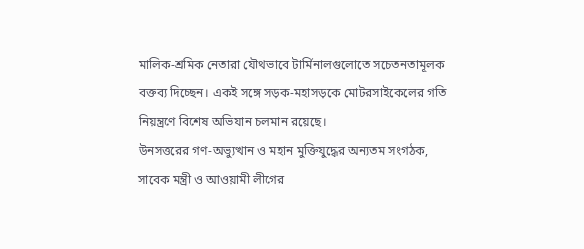মালিক-শ্রমিক নেতারা যৌথভাবে টার্মিনালগুলোতে সচেতনতামূলক বক্তব্য দিচ্ছেন। একই সঙ্গে সড়ক-মহাসড়কে মোটরসাইকেলের গতি নিয়ন্ত্রণে বিশেষ অভিযান চলমান রয়েছে।
উনসত্তরের গণ-অভ্যুত্থান ও মহান মুক্তিযুদ্ধের অন্যতম সংগঠক, সাবেক মন্ত্রী ও আওয়ামী লীগের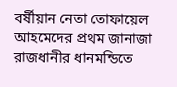বর্ষীয়ান নেতা তোফায়েল আহমেদের প্রথম জানাজা রাজধানীর ধানমন্ডিতে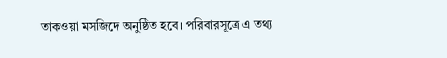তাকওয়া মসজিদে অনুষ্ঠিত হবে। পরিবারসূত্রে এ তথ্য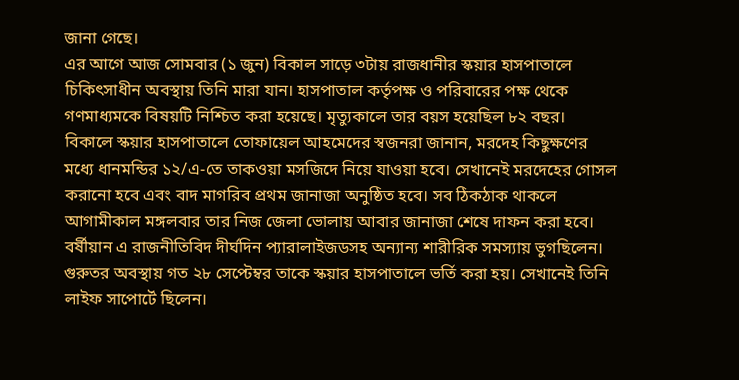জানা গেছে।
এর আগে আজ সোমবার (১ জুন) বিকাল সাড়ে ৩টায় রাজধানীর স্কয়ার হাসপাতালে চিকিৎসাধীন অবস্থায় তিনি মারা যান। হাসপাতাল কর্তৃপক্ষ ও পরিবারের পক্ষ থেকে গণমাধ্যমকে বিষয়টি নিশ্চিত করা হয়েছে। মৃত্যুকালে তার বয়স হয়েছিল ৮২ বছর।
বিকালে স্কয়ার হাসপাতালে তোফায়েল আহমেদের স্বজনরা জানান, মরদেহ কিছুক্ষণের মধ্যে ধানমন্ডির ১২/এ-তে তাকওয়া মসজিদে নিয়ে যাওয়া হবে। সেখানেই মরদেহের গোসল করানো হবে এবং বাদ মাগরিব প্রথম জানাজা অনুষ্ঠিত হবে। সব ঠিকঠাক থাকলে আগামীকাল মঙ্গলবার তার নিজ জেলা ভোলায় আবার জানাজা শেষে দাফন করা হবে।
বর্ষীয়ান এ রাজনীতিবিদ দীর্ঘদিন প্যারালাইজডসহ অন্যান্য শারীরিক সমস্যায় ভুগছিলেন। গুরুতর অবস্থায় গত ২৮ সেপ্টেম্বর তাকে স্কয়ার হাসপাতালে ভর্তি করা হয়। সেখানেই তিনি লাইফ সাপোর্টে ছিলেন।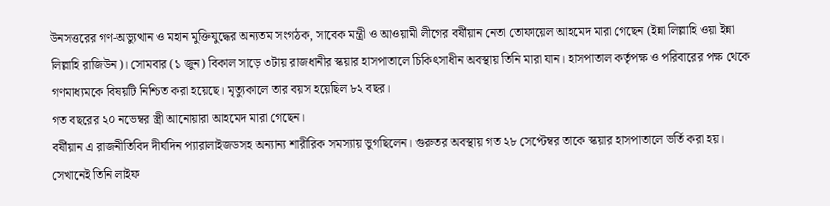উনসত্তরের গণ-অভ্যুত্থান ও মহান মুক্তিযুদ্ধের অন্যতম সংগঠক, সাবেক মন্ত্রী ও আওয়ামী লীগের বর্ষীয়ান নেতা তোফায়েল আহমেদ মারা গেছেন (ইন্না লিল্লাহি ওয়া ইন্না লিল্লাহি রাজিউন)। সোমবার (১ জুন) বিকাল সাড়ে ৩টায় রাজধানীর স্কয়ার হাসপাতালে চিকিৎসাধীন অবস্থায় তিনি মারা যান। হাসপাতাল কর্তৃপক্ষ ও পরিবারের পক্ষ থেকে গণমাধ্যমকে বিষয়টি নিশ্চিত করা হয়েছে। মৃত্যুকালে তার বয়স হয়েছিল ৮২ বছর।
গত বছরের ২০ নভেম্বর স্ত্রী আনোয়ারা আহমেদ মারা গেছেন।
বর্ষীয়ান এ রাজনীতিবিদ দীর্ঘদিন প্যারালাইজডসহ অন্যান্য শারীরিক সমস্যায় ভুগছিলেন। গুরুতর অবস্থায় গত ২৮ সেপ্টেম্বর তাকে স্কয়ার হাসপাতালে ভর্তি করা হয়। সেখানেই তিনি লাইফ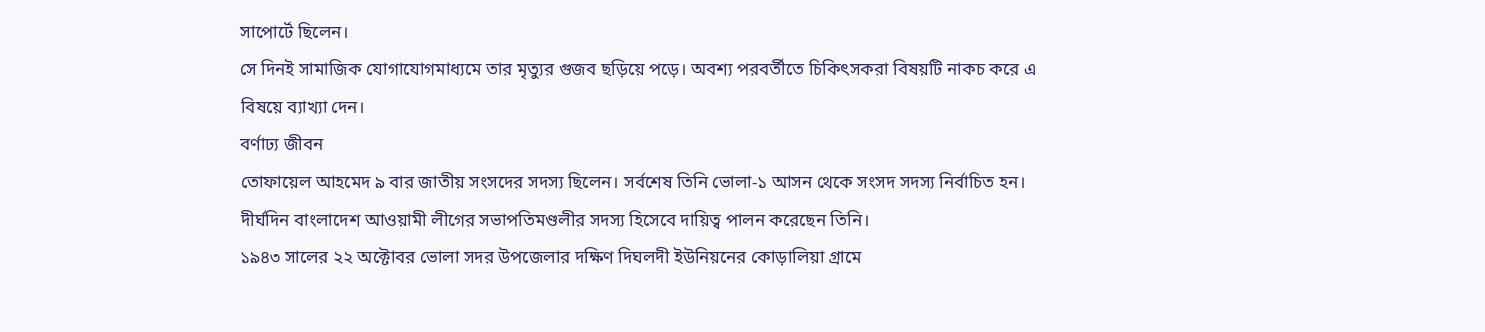সাপোর্টে ছিলেন।
সে দিনই সামাজিক যোগাযোগমাধ্যমে তার মৃত্যুর গুজব ছড়িয়ে পড়ে। অবশ্য পরবর্তীতে চিকিৎসকরা বিষয়টি নাকচ করে এ বিষয়ে ব্যাখ্যা দেন।
বর্ণাঢ্য জীবন
তোফায়েল আহমেদ ৯ বার জাতীয় সংসদের সদস্য ছিলেন। সর্বশেষ তিনি ভোলা-১ আসন থেকে সংসদ সদস্য নির্বাচিত হন। দীর্ঘদিন বাংলাদেশ আওয়ামী লীগের সভাপতিমণ্ডলীর সদস্য হিসেবে দায়িত্ব পালন করেছেন তিনি।
১৯৪৩ সালের ২২ অক্টোবর ভোলা সদর উপজেলার দক্ষিণ দিঘলদী ইউনিয়নের কোড়ালিয়া গ্রামে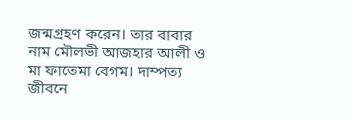জন্মগ্রহণ করেন। তার বাবার নাম মৌলভী আজহার আলী ও মা ফাতেমা বেগম। দাম্পত্য জীবনে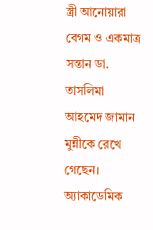স্ত্রী আনোয়ারা বেগম ও একমাত্র সন্তান ডা. তাসলিমা আহমেদ জামান মুন্নীকে রেখে গেছেন।
অ্যাকাডেমিক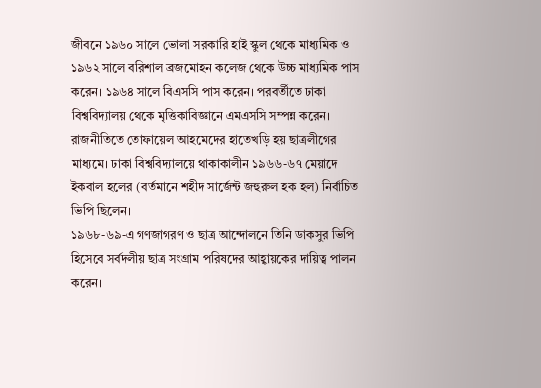জীবনে ১৯৬০ সালে ভোলা সরকারি হাই স্কুল থেকে মাধ্যমিক ও ১৯৬২ সালে বরিশাল ব্রজমোহন কলেজ থেকে উচ্চ মাধ্যমিক পাস করেন। ১৯৬৪ সালে বিএসসি পাস করেন। পরবর্তীতে ঢাকা বিশ্ববিদ্যালয় থেকে মৃত্তিকাবিজ্ঞানে এমএসসি সম্পন্ন করেন।
রাজনীতিতে তোফায়েল আহমেদের হাতেখড়ি হয় ছাত্রলীগের মাধ্যমে। ঢাকা বিশ্ববিদ্যালয়ে থাকাকালীন ১৯৬৬-৬৭ মেয়াদে ইকবাল হলের (বর্তমানে শহীদ সার্জেন্ট জহুরুল হক হল) নির্বাচিত ভিপি ছিলেন।
১৯৬৮-৬৯-এ গণজাগরণ ও ছাত্র আন্দোলনে তিনি ডাকসুর ভিপি হিসেবে সর্বদলীয় ছাত্র সংগ্রাম পরিষদের আহ্বায়কের দায়িত্ব পালন করেন।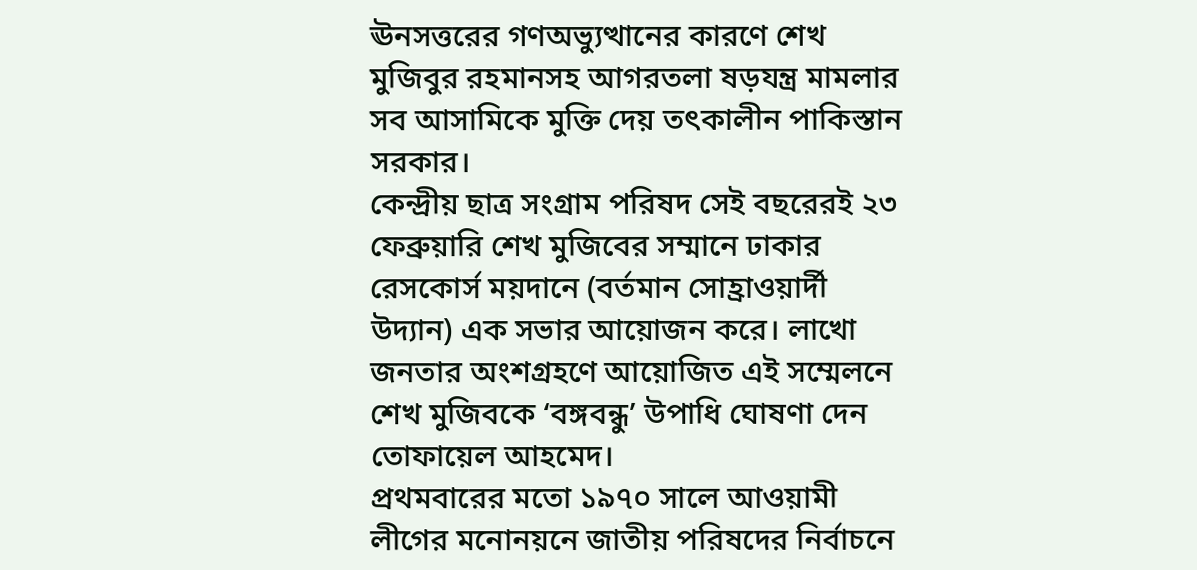ঊনসত্তরের গণঅভ্যুত্থানের কারণে শেখ মুজিবুর রহমানসহ আগরতলা ষড়যন্ত্র মামলার সব আসামিকে মুক্তি দেয় তৎকালীন পাকিস্তান সরকার।
কেন্দ্রীয় ছাত্র সংগ্রাম পরিষদ সেই বছরেরই ২৩ ফেব্রুয়ারি শেখ মুজিবের সম্মানে ঢাকার রেসকোর্স ময়দানে (বর্তমান সোহ্রাওয়ার্দী উদ্যান) এক সভার আয়োজন করে। লাখো জনতার অংশগ্রহণে আয়োজিত এই সম্মেলনে শেখ মুজিবকে ‘বঙ্গবন্ধু’ উপাধি ঘোষণা দেন তোফায়েল আহমেদ।
প্রথমবারের মতো ১৯৭০ সালে আওয়ামী লীগের মনোনয়নে জাতীয় পরিষদের নির্বাচনে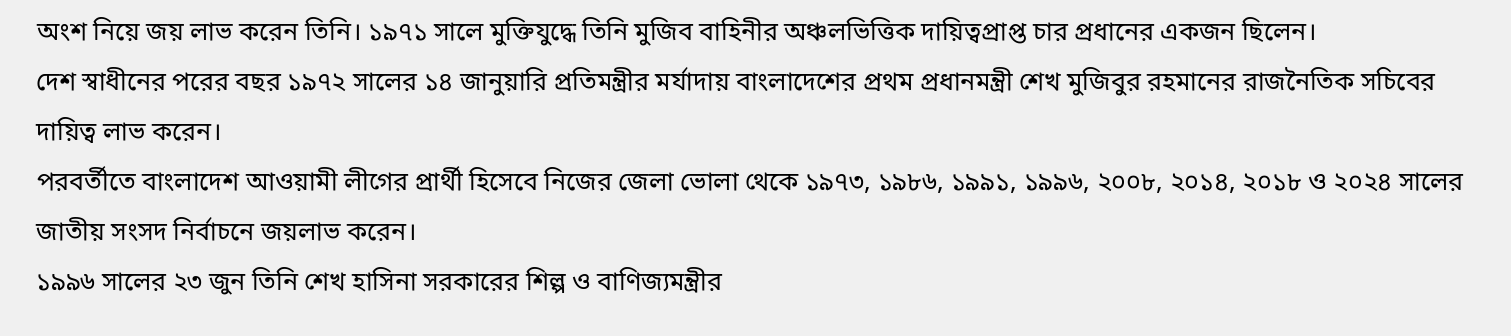অংশ নিয়ে জয় লাভ করেন তিনি। ১৯৭১ সালে মুক্তিযুদ্ধে তিনি মুজিব বাহিনীর অঞ্চলভিত্তিক দায়িত্বপ্রাপ্ত চার প্রধানের একজন ছিলেন।
দেশ স্বাধীনের পরের বছর ১৯৭২ সালের ১৪ জানুয়ারি প্রতিমন্ত্রীর মর্যাদায় বাংলাদেশের প্রথম প্রধানমন্ত্রী শেখ মুজিবুর রহমানের রাজনৈতিক সচিবের দায়িত্ব লাভ করেন।
পরবর্তীতে বাংলাদেশ আওয়ামী লীগের প্রার্থী হিসেবে নিজের জেলা ভোলা থেকে ১৯৭৩, ১৯৮৬, ১৯৯১, ১৯৯৬, ২০০৮, ২০১৪, ২০১৮ ও ২০২৪ সালের জাতীয় সংসদ নির্বাচনে জয়লাভ করেন।
১৯৯৬ সালের ২৩ জুন তিনি শেখ হাসিনা সরকারের শিল্প ও বাণিজ্যমন্ত্রীর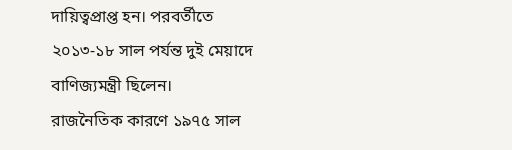দায়িত্বপ্রাপ্ত হন। পরবর্তীতে ২০১৩-১৮ সাল পর্যন্ত দুই মেয়াদে বাণিজ্যমন্ত্রী ছিলেন।
রাজনৈতিক কারণে ১৯৭৫ সাল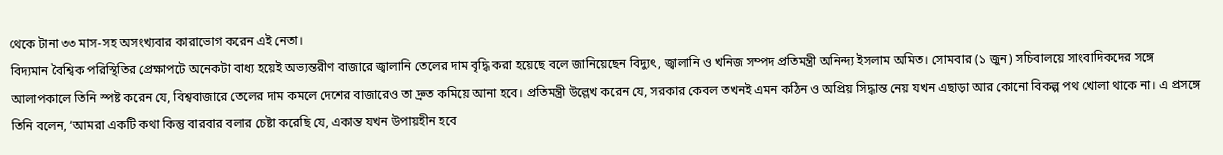থেকে টানা ৩৩ মাস-সহ অসংখ্যবার কারাভোগ করেন এই নেতা।
বিদ্যমান বৈশ্বিক পরিস্থিতির প্রেক্ষাপটে অনেকটা বাধ্য হয়েই অভ্যন্তরীণ বাজারে জ্বালানি তেলের দাম বৃদ্ধি করা হয়েছে বলে জানিয়েছেন বিদ্যুৎ, জ্বালানি ও খনিজ সম্পদ প্রতিমন্ত্রী অনিন্দ্য ইসলাম অমিত। সোমবার (১ জুন) সচিবালয়ে সাংবাদিকদের সঙ্গে আলাপকালে তিনি স্পষ্ট করেন যে, বিশ্ববাজারে তেলের দাম কমলে দেশের বাজারেও তা দ্রুত কমিয়ে আনা হবে। প্রতিমন্ত্রী উল্লেখ করেন যে, সরকার কেবল তখনই এমন কঠিন ও অপ্রিয় সিদ্ধান্ত নেয় যখন এছাড়া আর কোনো বিকল্প পথ খোলা থাকে না। এ প্রসঙ্গে তিনি বলেন, ‘আমরা একটি কথা কিন্তু বারবার বলার চেষ্টা করেছি যে, একান্ত যখন উপায়হীন হবে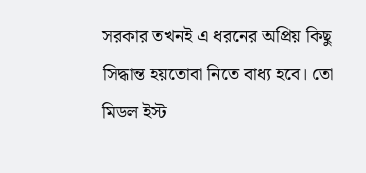সরকার তখনই এ ধরনের অপ্রিয় কিছু সিদ্ধান্ত হয়তোবা নিতে বাধ্য হবে। তো মিডল ইস্ট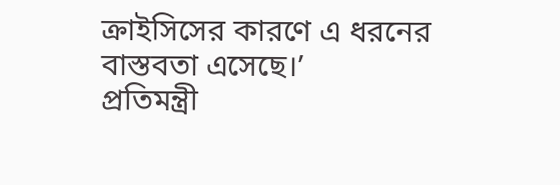ক্রাইসিসের কারণে এ ধরনের বাস্তবতা এসেছে।’
প্রতিমন্ত্রী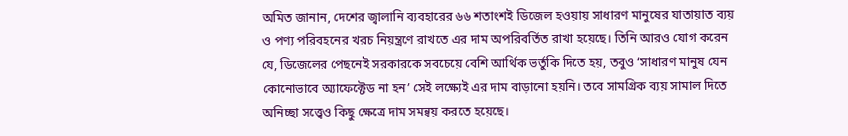অমিত জানান, দেশের জ্বালানি ব্যবহারের ৬৬ শতাংশই ডিজেল হওয়ায় সাধারণ মানুষের যাতায়াত ব্যয় ও পণ্য পরিবহনের খরচ নিয়ন্ত্রণে রাখতে এর দাম অপরিবর্তিত রাখা হয়েছে। তিনি আরও যোগ করেন যে, ডিজেলের পেছনেই সরকারকে সবচেয়ে বেশি আর্থিক ভর্তুকি দিতে হয়, তবুও ‘সাধারণ মানুষ যেন কোনোভাবে অ্যাফেক্টেড না হন’ সেই লক্ষ্যেই এর দাম বাড়ানো হয়নি। তবে সামগ্রিক ব্যয় সামাল দিতে অনিচ্ছা সত্ত্বেও কিছু ক্ষেত্রে দাম সমন্বয় করতে হয়েছে।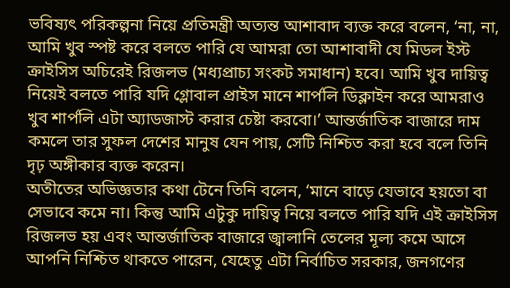ভবিষ্যৎ পরিকল্পনা নিয়ে প্রতিমন্ত্রী অত্যন্ত আশাবাদ ব্যক্ত করে বলেন, ‘না, না, আমি খুব স্পষ্ট করে বলতে পারি যে আমরা তো আশাবাদী যে মিডল ইস্ট ক্রাইসিস অচিরেই রিজলভ (মধ্যপ্রাচ্য সংকট সমাধান) হবে। আমি খুব দায়িত্ব নিয়েই বলতে পারি যদি গ্লোবাল প্রাইস মানে শার্পলি ডিক্লাইন করে আমরাও খুব শার্পলি এটা অ্যাডজাস্ট করার চেষ্টা করবো।’ আন্তর্জাতিক বাজারে দাম কমলে তার সুফল দেশের মানুষ যেন পায়, সেটি নিশ্চিত করা হবে বলে তিনি দৃঢ় অঙ্গীকার ব্যক্ত করেন।
অতীতের অভিজ্ঞতার কথা টেনে তিনি বলেন, ‘মানে বাড়ে যেভাবে হয়তো বা সেভাবে কমে না। কিন্তু আমি এটুকু দায়িত্ব নিয়ে বলতে পারি যদি এই ক্রাইসিস রিজলভ হয় এবং আন্তর্জাতিক বাজারে জ্বালানি তেলের মূল্য কমে আসে আপনি নিশ্চিত থাকতে পারেন, যেহেতু এটা নির্বাচিত সরকার, জনগণের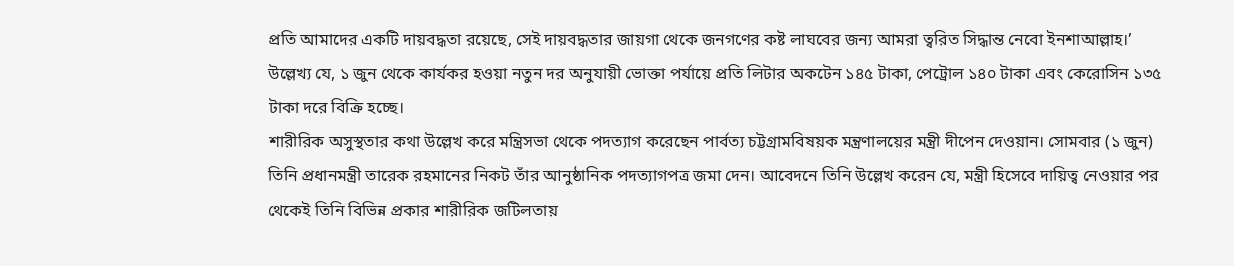প্রতি আমাদের একটি দায়বদ্ধতা রয়েছে, সেই দায়বদ্ধতার জায়গা থেকে জনগণের কষ্ট লাঘবের জন্য আমরা ত্বরিত সিদ্ধান্ত নেবো ইনশাআল্লাহ।’ উল্লেখ্য যে, ১ জুন থেকে কার্যকর হওয়া নতুন দর অনুযায়ী ভোক্তা পর্যায়ে প্রতি লিটার অকটেন ১৪৫ টাকা, পেট্রোল ১৪০ টাকা এবং কেরোসিন ১৩৫ টাকা দরে বিক্রি হচ্ছে।
শারীরিক অসুস্থতার কথা উল্লেখ করে মন্ত্রিসভা থেকে পদত্যাগ করেছেন পার্বত্য চট্টগ্রামবিষয়ক মন্ত্রণালয়ের মন্ত্রী দীপেন দেওয়ান। সোমবার (১ জুন) তিনি প্রধানমন্ত্রী তারেক রহমানের নিকট তাঁর আনুষ্ঠানিক পদত্যাগপত্র জমা দেন। আবেদনে তিনি উল্লেখ করেন যে, মন্ত্রী হিসেবে দায়িত্ব নেওয়ার পর থেকেই তিনি বিভিন্ন প্রকার শারীরিক জটিলতায়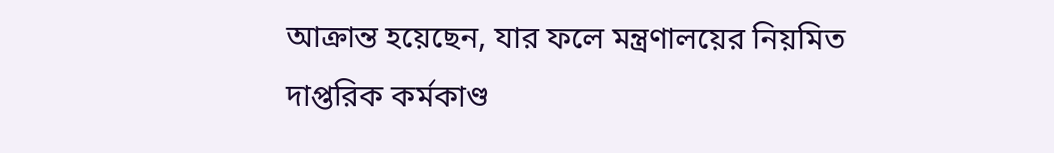আক্রান্ত হয়েছেন, যার ফলে মন্ত্রণালয়ের নিয়মিত দাপ্তরিক কর্মকাণ্ড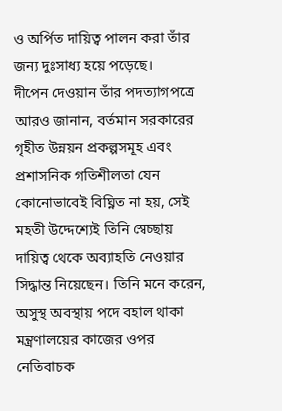ও অর্পিত দায়িত্ব পালন করা তাঁর জন্য দুঃসাধ্য হয়ে পড়েছে।
দীপেন দেওয়ান তাঁর পদত্যাগপত্রে আরও জানান, বর্তমান সরকারের গৃহীত উন্নয়ন প্রকল্পসমূহ এবং প্রশাসনিক গতিশীলতা যেন কোনোভাবেই বিঘ্নিত না হয়, সেই মহতী উদ্দেশ্যেই তিনি স্বেচ্ছায় দায়িত্ব থেকে অব্যাহতি নেওয়ার সিদ্ধান্ত নিয়েছেন। তিনি মনে করেন, অসুস্থ অবস্থায় পদে বহাল থাকা মন্ত্রণালয়ের কাজের ওপর নেতিবাচক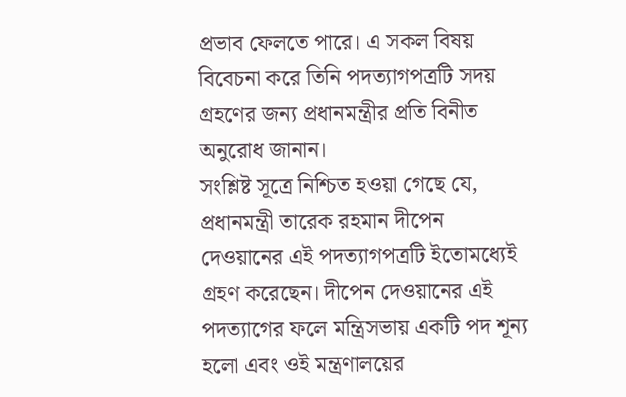প্রভাব ফেলতে পারে। এ সকল বিষয় বিবেচনা করে তিনি পদত্যাগপত্রটি সদয় গ্রহণের জন্য প্রধানমন্ত্রীর প্রতি বিনীত অনুরোধ জানান।
সংশ্লিষ্ট সূত্রে নিশ্চিত হওয়া গেছে যে, প্রধানমন্ত্রী তারেক রহমান দীপেন দেওয়ানের এই পদত্যাগপত্রটি ইতোমধ্যেই গ্রহণ করেছেন। দীপেন দেওয়ানের এই পদত্যাগের ফলে মন্ত্রিসভায় একটি পদ শূন্য হলো এবং ওই মন্ত্রণালয়ের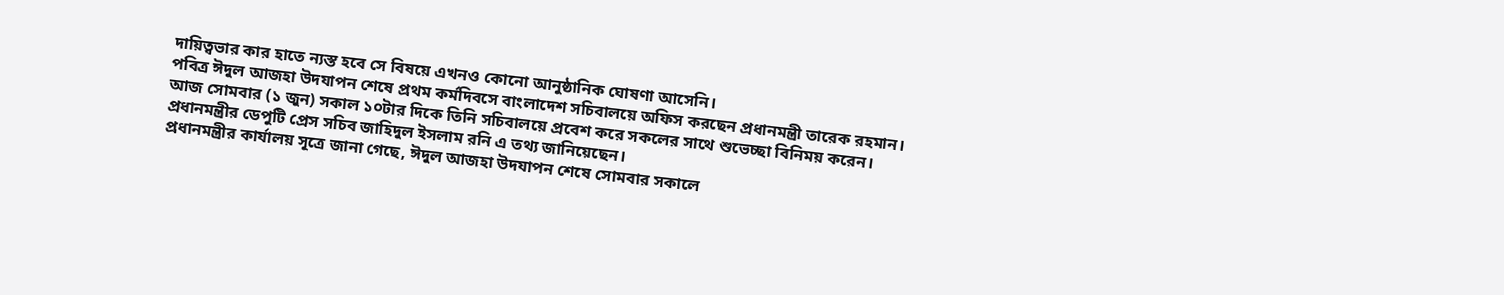দায়িত্বভার কার হাতে ন্যস্ত হবে সে বিষয়ে এখনও কোনো আনুষ্ঠানিক ঘোষণা আসেনি।
পবিত্র ঈদুল আজহা উদযাপন শেষে প্রথম কর্মদিবসে বাংলাদেশ সচিবালয়ে অফিস করছেন প্রধানমন্ত্রী তারেক রহমান। আজ সোমবার (১ জুন) সকাল ১০টার দিকে তিনি সচিবালয়ে প্রবেশ করে সকলের সাথে শুভেচ্ছা বিনিময় করেন।
প্রধানমন্ত্রীর ডেপুটি প্রেস সচিব জাহিদুল ইসলাম রনি এ তথ্য জানিয়েছেন।
প্রধানমন্ত্রীর কার্যালয় সূত্রে জানা গেছে, ঈদুল আজহা উদযাপন শেষে সোমবার সকালে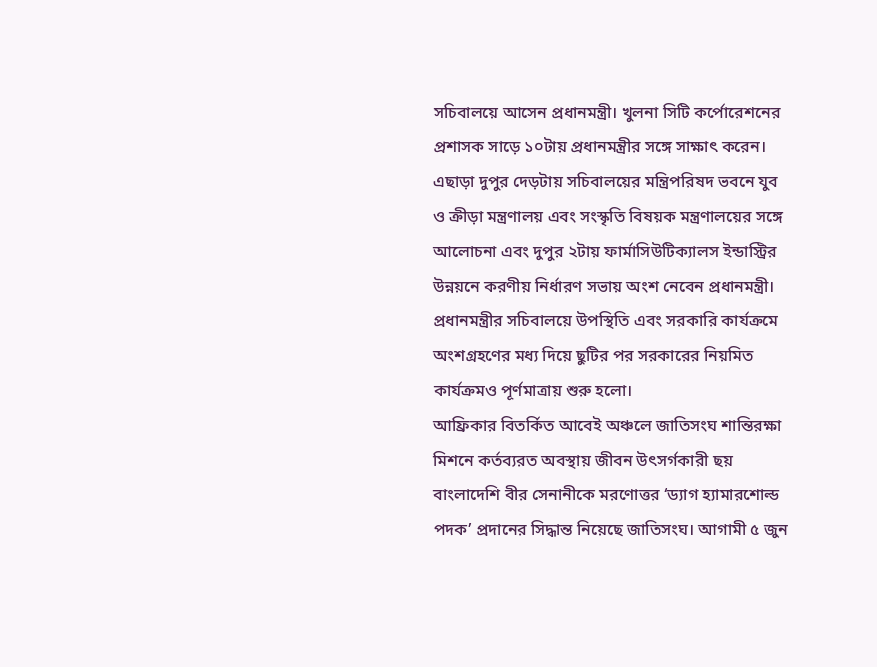সচিবালয়ে আসেন প্রধানমন্ত্রী। খুলনা সিটি কর্পোরেশনের প্রশাসক সাড়ে ১০টায় প্রধানমন্ত্রীর সঙ্গে সাক্ষাৎ করেন। এছাড়া দুপুর দেড়টায় সচিবালয়ের মন্ত্রিপরিষদ ভবনে যুব ও ক্রীড়া মন্ত্রণালয় এবং সংস্কৃতি বিষয়ক মন্ত্রণালয়ের সঙ্গে আলোচনা এবং দুপুর ২টায় ফার্মাসিউটিক্যালস ইন্ডাস্ট্রির উন্নয়নে করণীয় নির্ধারণ সভায় অংশ নেবেন প্রধানমন্ত্রী।
প্রধানমন্ত্রীর সচিবালয়ে উপস্থিতি এবং সরকারি কার্যক্রমে অংশগ্রহণের মধ্য দিয়ে ছুটির পর সরকারের নিয়মিত কার্যক্রমও পূর্ণমাত্রায় শুরু হলো।
আফ্রিকার বিতর্কিত আবেই অঞ্চলে জাতিসংঘ শান্তিরক্ষা মিশনে কর্তব্যরত অবস্থায় জীবন উৎসর্গকারী ছয় বাংলাদেশি বীর সেনানীকে মরণোত্তর ‘ড্যাগ হ্যামারশোল্ড পদক’ প্রদানের সিদ্ধান্ত নিয়েছে জাতিসংঘ। আগামী ৫ জুন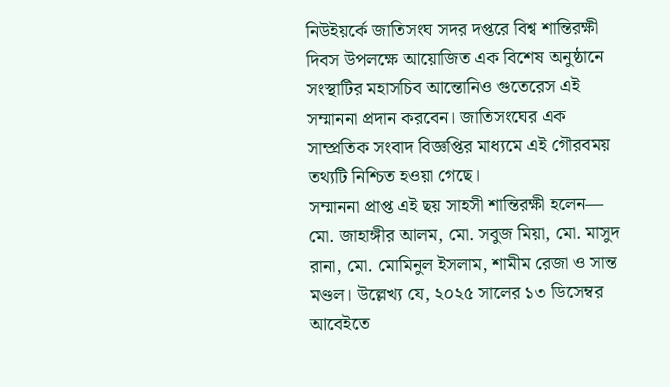নিউইয়র্কে জাতিসংঘ সদর দপ্তরে বিশ্ব শান্তিরক্ষী দিবস উপলক্ষে আয়োজিত এক বিশেষ অনুষ্ঠানে সংস্থাটির মহাসচিব আন্তোনিও গুতেরেস এই সম্মাননা প্রদান করবেন। জাতিসংঘের এক সাম্প্রতিক সংবাদ বিজ্ঞপ্তির মাধ্যমে এই গৌরবময় তথ্যটি নিশ্চিত হওয়া গেছে।
সম্মাননা প্রাপ্ত এই ছয় সাহসী শান্তিরক্ষী হলেন— মো. জাহাঙ্গীর আলম, মো. সবুজ মিয়া, মো. মাসুদ রানা, মো. মোমিনুল ইসলাম, শামীম রেজা ও সান্ত মণ্ডল। উল্লেখ্য যে, ২০২৫ সালের ১৩ ডিসেম্বর আবেইতে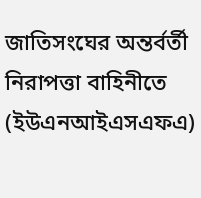জাতিসংঘের অন্তর্বর্তী নিরাপত্তা বাহিনীতে (ইউএনআইএসএফএ)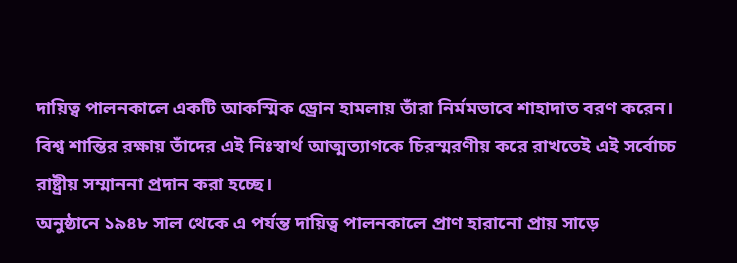দায়িত্ব পালনকালে একটি আকস্মিক ড্রোন হামলায় তাঁরা নির্মমভাবে শাহাদাত বরণ করেন। বিশ্ব শান্তির রক্ষায় তাঁদের এই নিঃস্বার্থ আত্মত্যাগকে চিরস্মরণীয় করে রাখতেই এই সর্বোচ্চ রাষ্ট্রীয় সম্মাননা প্রদান করা হচ্ছে।
অনুষ্ঠানে ১৯৪৮ সাল থেকে এ পর্যন্ত দায়িত্ব পালনকালে প্রাণ হারানো প্রায় সাড়ে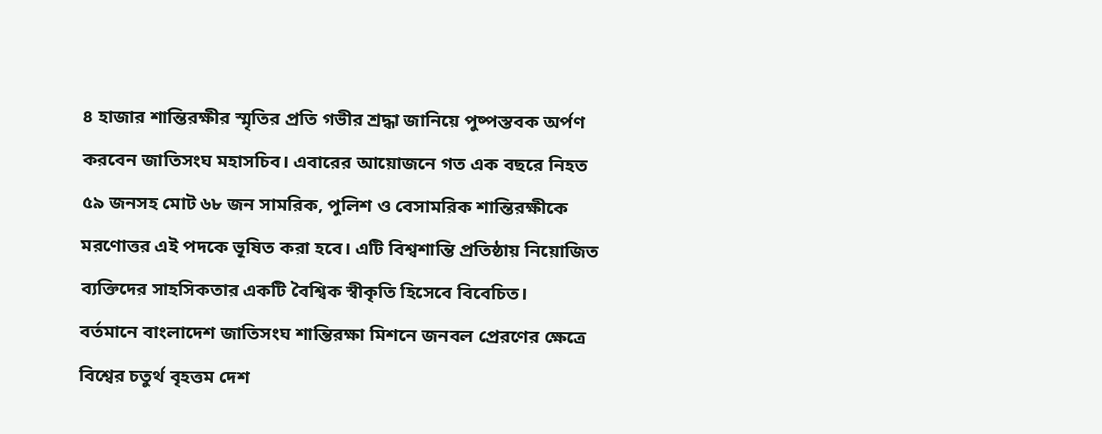৪ হাজার শান্তিরক্ষীর স্মৃতির প্রতি গভীর শ্রদ্ধা জানিয়ে পুষ্পস্তবক অর্পণ করবেন জাতিসংঘ মহাসচিব। এবারের আয়োজনে গত এক বছরে নিহত ৫৯ জনসহ মোট ৬৮ জন সামরিক, পুলিশ ও বেসামরিক শান্তিরক্ষীকে মরণোত্তর এই পদকে ভূষিত করা হবে। এটি বিশ্বশান্তি প্রতিষ্ঠায় নিয়োজিত ব্যক্তিদের সাহসিকতার একটি বৈশ্বিক স্বীকৃতি হিসেবে বিবেচিত।
বর্তমানে বাংলাদেশ জাতিসংঘ শান্তিরক্ষা মিশনে জনবল প্রেরণের ক্ষেত্রে বিশ্বের চতুর্থ বৃহত্তম দেশ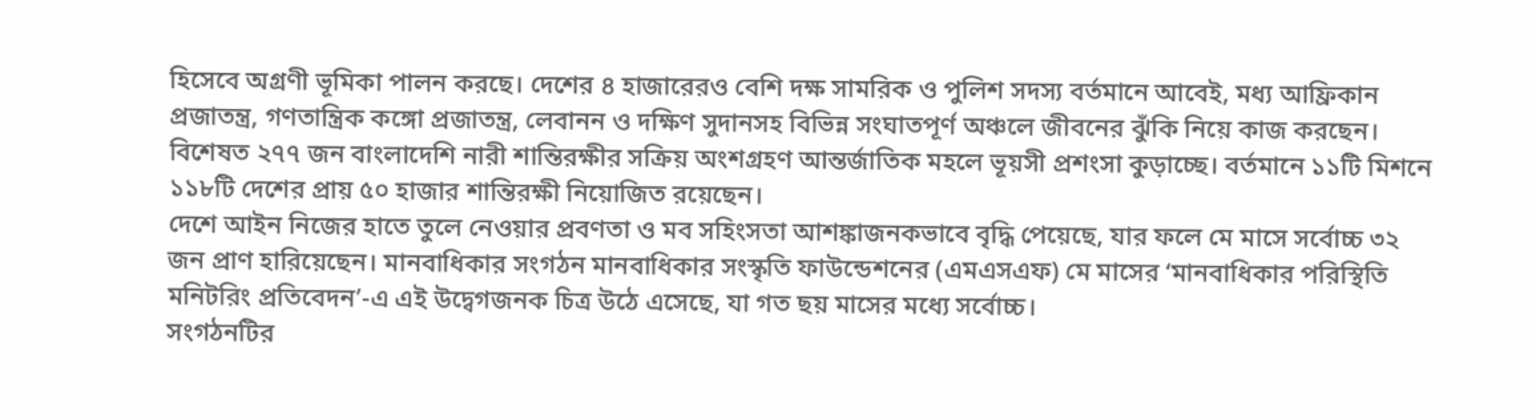হিসেবে অগ্রণী ভূমিকা পালন করছে। দেশের ৪ হাজারেরও বেশি দক্ষ সামরিক ও পুলিশ সদস্য বর্তমানে আবেই, মধ্য আফ্রিকান প্রজাতন্ত্র, গণতান্ত্রিক কঙ্গো প্রজাতন্ত্র, লেবানন ও দক্ষিণ সুদানসহ বিভিন্ন সংঘাতপূর্ণ অঞ্চলে জীবনের ঝুঁকি নিয়ে কাজ করছেন। বিশেষত ২৭৭ জন বাংলাদেশি নারী শান্তিরক্ষীর সক্রিয় অংশগ্রহণ আন্তর্জাতিক মহলে ভূয়সী প্রশংসা কুড়াচ্ছে। বর্তমানে ১১টি মিশনে ১১৮টি দেশের প্রায় ৫০ হাজার শান্তিরক্ষী নিয়োজিত রয়েছেন।
দেশে আইন নিজের হাতে তুলে নেওয়ার প্রবণতা ও মব সহিংসতা আশঙ্কাজনকভাবে বৃদ্ধি পেয়েছে, যার ফলে মে মাসে সর্বোচ্চ ৩২ জন প্রাণ হারিয়েছেন। মানবাধিকার সংগঠন মানবাধিকার সংস্কৃতি ফাউন্ডেশনের (এমএসএফ) মে মাসের ‘মানবাধিকার পরিস্থিতি মনিটরিং প্রতিবেদন’-এ এই উদ্বেগজনক চিত্র উঠে এসেছে, যা গত ছয় মাসের মধ্যে সর্বোচ্চ।
সংগঠনটির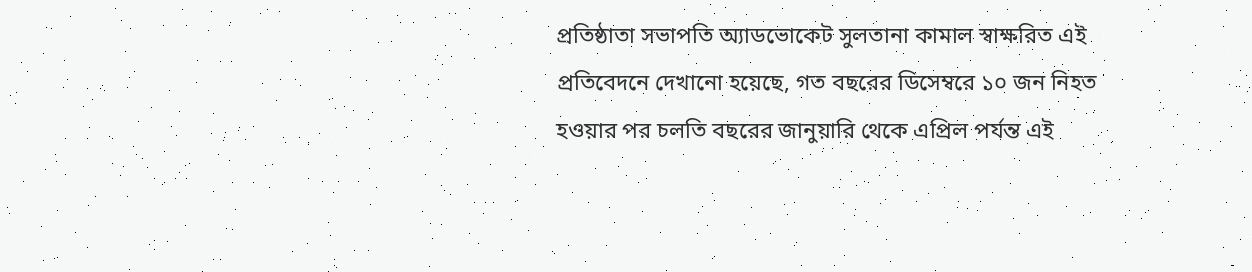প্রতিষ্ঠাতা সভাপতি অ্যাডভোকেট সুলতানা কামাল স্বাক্ষরিত এই প্রতিবেদনে দেখানো হয়েছে, গত বছরের ডিসেম্বরে ১০ জন নিহত হওয়ার পর চলতি বছরের জানুয়ারি থেকে এপ্রিল পর্যন্ত এই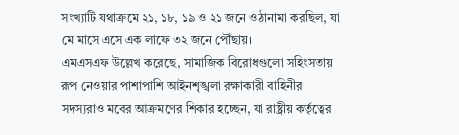সংখ্যাটি যথাক্রমে ২১, ১৮, ১৯ ও ২১ জনে ওঠানামা করছিল, যা মে মাসে এসে এক লাফে ৩২ জনে পৌঁছায়।
এমএসএফ উল্লেখ করেছে, সামাজিক বিরোধগুলো সহিংসতায় রূপ নেওয়ার পাশাপাশি আইনশৃঙ্খলা রক্ষাকারী বাহিনীর সদস্যরাও মবের আক্রমণের শিকার হচ্ছেন, যা রাষ্ট্রীয় কর্তৃত্বের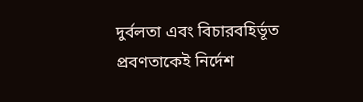দুর্বলতা এবং বিচারবহির্ভূত প্রবণতাকেই নির্দেশ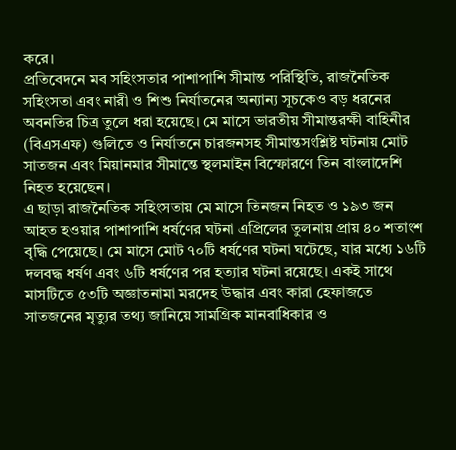করে।
প্রতিবেদনে মব সহিংসতার পাশাপাশি সীমান্ত পরিস্থিতি, রাজনৈতিক সহিংসতা এবং নারী ও শিশু নির্যাতনের অন্যান্য সূচকেও বড় ধরনের অবনতির চিত্র তুলে ধরা হয়েছে। মে মাসে ভারতীয় সীমান্তরক্ষী বাহিনীর (বিএসএফ) গুলিতে ও নির্যাতনে চারজনসহ সীমান্তসংশ্লিষ্ট ঘটনায় মোট সাতজন এবং মিয়ানমার সীমান্তে স্থলমাইন বিস্ফোরণে তিন বাংলাদেশি নিহত হয়েছেন।
এ ছাড়া রাজনৈতিক সহিংসতায় মে মাসে তিনজন নিহত ও ১৯৩ জন আহত হওয়ার পাশাপাশি ধর্ষণের ঘটনা এপ্রিলের তুলনায় প্রায় ৪০ শতাংশ বৃদ্ধি পেয়েছে। মে মাসে মোট ৭০টি ধর্ষণের ঘটনা ঘটেছে, যার মধ্যে ১৬টি দলবদ্ধ ধর্ষণ এবং ৬টি ধর্ষণের পর হত্যার ঘটনা রয়েছে। একই সাথে মাসটিতে ৫৩টি অজ্ঞাতনামা মরদেহ উদ্ধার এবং কারা হেফাজতে সাতজনের মৃত্যুর তথ্য জানিয়ে সামগ্রিক মানবাধিকার ও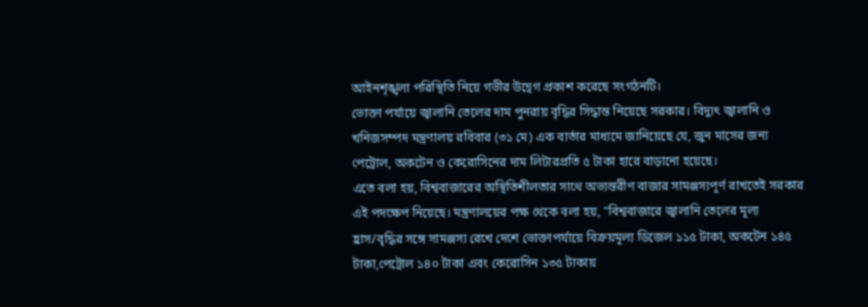আইনশৃঙ্খলা পরিস্থিতি নিয়ে গভীর উদ্বেগ প্রকাশ করেছে সংগঠনটি।
ভোক্তা পর্যায়ে জ্বালানি তেলের দাম পুনরায় বৃদ্ধির সিদ্ধান্ত নিয়েছে সরকার। বিদ্যুৎ জ্বালানি ও খনিজসম্পদ মন্ত্রণালয় রবিবার (৩১ মে) এক বার্তার মাধ্যমে জানিয়েছে যে, জুন মাসের জন্য পেট্রোল, অকটেন ও কেরোসিনের দাম লিটারপ্রতি ৫ টাকা হারে বাড়ানো হয়েছে।
এতে বলা হয়, বিশ্ববাজারের অস্থিতিশীলতার সাথে অভ্যন্তরীণ বাজার সামঞ্জস্যপূর্ণ রাখতেই সরকার এই পদক্ষেপ নিয়েছে। মন্ত্রণালয়ের পক্ষ থেকে বলা হয়, "বিশ্ববাজারে জ্বালানি তেলের মূল্য হ্রাস/বৃদ্ধির সঙ্গে সামঞ্জস্য রেখে দেশে ভোক্তাপর্যায়ে বিক্রয়মূল্য ডিজেল ১১৫ টাকা, অকটেন ১৪৫ টাকা,পেট্রোল ১৪০ টাকা এবং কেরোসিন ১৩৫ টাকায়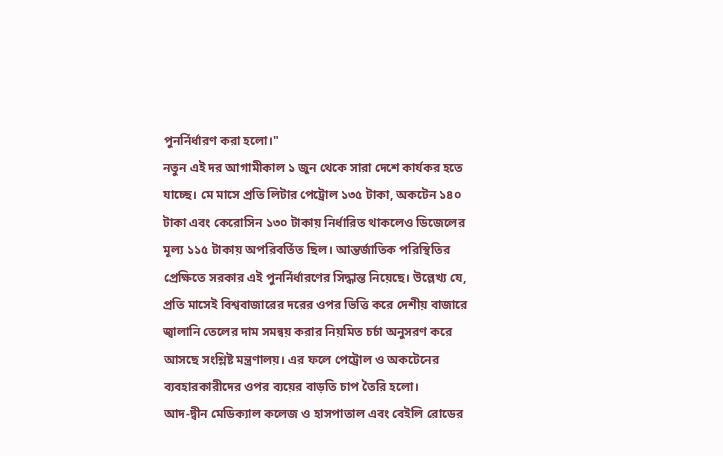পুনর্নির্ধারণ করা হলো।"
নতুন এই দর আগামীকাল ১ জুন থেকে সারা দেশে কার্যকর হতে যাচ্ছে। মে মাসে প্রতি লিটার পেট্রোল ১৩৫ টাকা, অকটেন ১৪০ টাকা এবং কেরোসিন ১৩০ টাকায় নির্ধারিত থাকলেও ডিজেলের মূল্য ১১৫ টাকায় অপরিবর্তিত ছিল। আন্তর্জাতিক পরিস্থিতির প্রেক্ষিতে সরকার এই পুনর্নির্ধারণের সিদ্ধান্ত নিয়েছে। উল্লেখ্য যে, প্রতি মাসেই বিশ্ববাজারের দরের ওপর ভিত্তি করে দেশীয় বাজারে জ্বালানি তেলের দাম সমন্বয় করার নিয়মিত চর্চা অনুসরণ করে আসছে সংশ্লিষ্ট মন্ত্রণালয়। এর ফলে পেট্রোল ও অকটেনের ব্যবহারকারীদের ওপর ব্যয়ের বাড়তি চাপ তৈরি হলো।
আদ-দ্বীন মেডিক্যাল কলেজ ও হাসপাতাল এবং বেইলি রোডের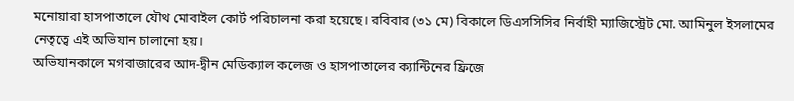মনোয়ারা হাসপাতালে যৌথ মোবাইল কোর্ট পরিচালনা করা হয়েছে। রবিবার (৩১ মে) বিকালে ডিএসসিসির নির্বাহী ম্যাজিস্ট্রেট মো. আমিনুল ইসলামের নেতৃত্বে এই অভিযান চালানো হয়।
অভিযানকালে মগবাজারের আদ-দ্বীন মেডিক্যাল কলেজ ও হাসপাতালের ক্যান্টিনের ফ্রিজে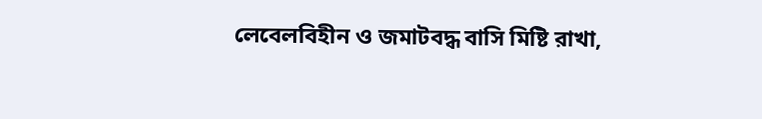লেবেলবিহীন ও জমাটবদ্ধ বাসি মিষ্টি রাখা,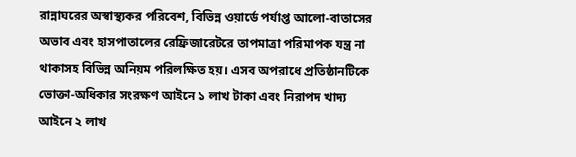রান্নাঘরের অস্বাস্থ্যকর পরিবেশ, বিভিন্ন ওয়ার্ডে পর্যাপ্ত আলো-বাতাসের অভাব এবং হাসপাতালের রেফ্রিজারেটরে তাপমাত্রা পরিমাপক যন্ত্র না থাকাসহ বিভিন্ন অনিয়ম পরিলক্ষিত হয়। এসব অপরাধে প্রতিষ্ঠানটিকে ভোক্তা-অধিকার সংরক্ষণ আইনে ১ লাখ টাকা এবং নিরাপদ খাদ্য আইনে ২ লাখ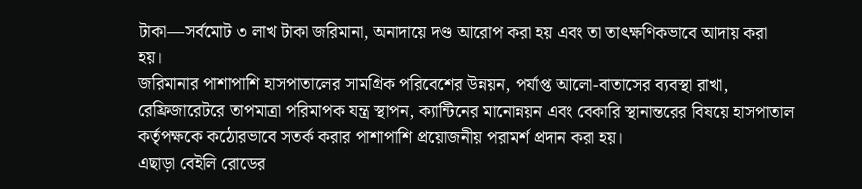টাকা—সর্বমোট ৩ লাখ টাকা জরিমানা, অনাদায়ে দণ্ড আরোপ করা হয় এবং তা তাৎক্ষণিকভাবে আদায় করা হয়।
জরিমানার পাশাপাশি হাসপাতালের সামগ্রিক পরিবেশের উন্নয়ন, পর্যাপ্ত আলো-বাতাসের ব্যবস্থা রাখা, রেফ্রিজারেটরে তাপমাত্রা পরিমাপক যন্ত্র স্থাপন, ক্যান্টিনের মানোন্নয়ন এবং বেকারি স্থানান্তরের বিষয়ে হাসপাতাল কর্তৃপক্ষকে কঠোরভাবে সতর্ক করার পাশাপাশি প্রয়োজনীয় পরামর্শ প্রদান করা হয়।
এছাড়া বেইলি রোডের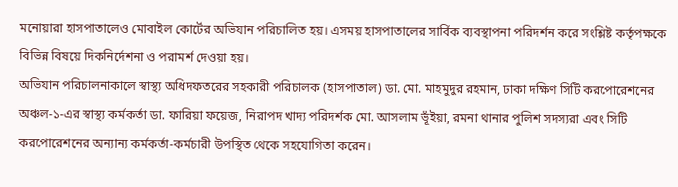মনোয়ারা হাসপাতালেও মোবাইল কোর্টের অভিযান পরিচালিত হয়। এসময় হাসপাতালের সার্বিক ব্যবস্থাপনা পরিদর্শন করে সংশ্লিষ্ট কর্তৃপক্ষকে বিভিন্ন বিষয়ে দিকনির্দেশনা ও পরামর্শ দেওয়া হয়।
অভিযান পরিচালনাকালে স্বাস্থ্য অধিদফতরের সহকারী পরিচালক (হাসপাতাল) ডা. মো. মাহমুদুর রহমান, ঢাকা দক্ষিণ সিটি করপোরেশনের অঞ্চল-১-এর স্বাস্থ্য কর্মকর্তা ডা. ফারিয়া ফয়েজ, নিরাপদ খাদ্য পরিদর্শক মো. আসলাম ভূঁইয়া, রমনা থানার পুলিশ সদস্যরা এবং সিটি করপোরেশনের অন্যান্য কর্মকর্তা-কর্মচারী উপস্থিত থেকে সহযোগিতা করেন।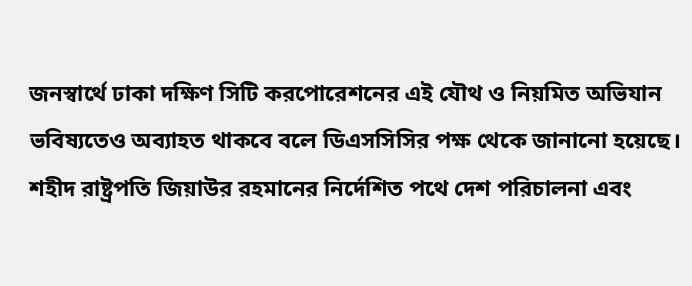জনস্বার্থে ঢাকা দক্ষিণ সিটি করপোরেশনের এই যৌথ ও নিয়মিত অভিযান ভবিষ্যতেও অব্যাহত থাকবে বলে ডিএসসিসির পক্ষ থেকে জানানো হয়েছে।
শহীদ রাষ্ট্রপতি জিয়াউর রহমানের নির্দেশিত পথে দেশ পরিচালনা এবং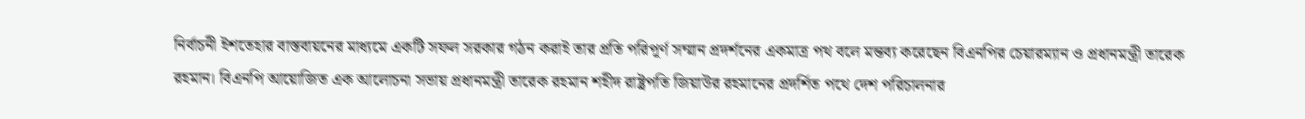নির্বাচনী ইশতেহার বাস্তবায়নের মাধ্যমে একটি সফল সরকার গঠন করাই তার প্রতি পরিপূর্ণ সম্মান প্রদর্শনের একমাত্র পথ বলে মন্তব্য করেছেন বিএনপির চেয়ারম্যান ও প্রধানমন্ত্রী তারেক রহমান। বিএনপি আয়োজিত এক আলোচনা সভায় প্রধানমন্ত্রী তারেক রহমান শহীদ রাষ্ট্রপতি জিয়াউর রহমানের প্রদর্শিত পথে দেশ পরিচালনার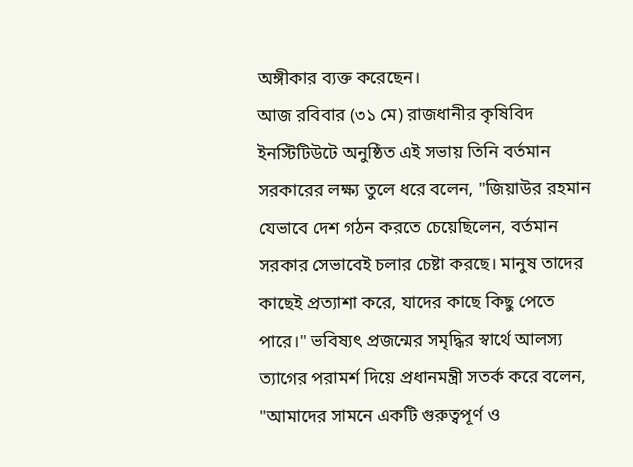অঙ্গীকার ব্যক্ত করেছেন।
আজ রবিবার (৩১ মে) রাজধানীর কৃষিবিদ ইনস্টিটিউটে অনুষ্ঠিত এই সভায় তিনি বর্তমান সরকারের লক্ষ্য তুলে ধরে বলেন, "জিয়াউর রহমান যেভাবে দেশ গঠন করতে চেয়েছিলেন, বর্তমান সরকার সেভাবেই চলার চেষ্টা করছে। মানুষ তাদের কাছেই প্রত্যাশা করে, যাদের কাছে কিছু পেতে পারে।" ভবিষ্যৎ প্রজন্মের সমৃদ্ধির স্বার্থে আলস্য ত্যাগের পরামর্শ দিয়ে প্রধানমন্ত্রী সতর্ক করে বলেন, "আমাদের সামনে একটি গুরুত্বপূর্ণ ও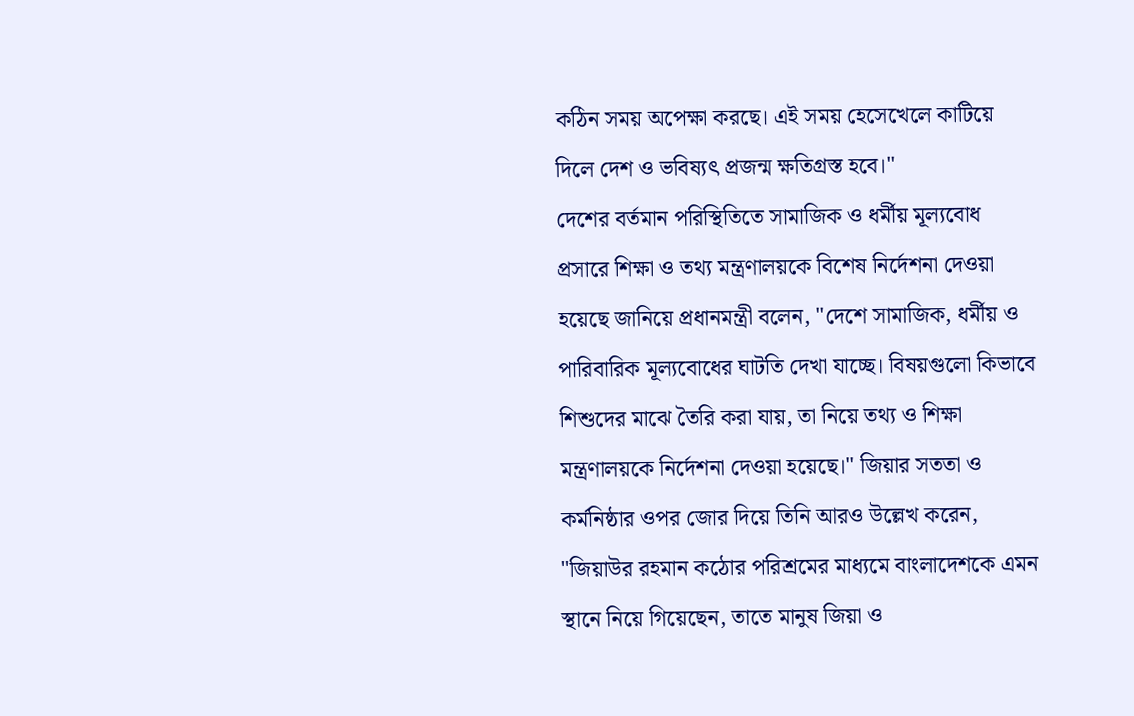কঠিন সময় অপেক্ষা করছে। এই সময় হেসেখেলে কাটিয়ে দিলে দেশ ও ভবিষ্যৎ প্রজন্ম ক্ষতিগ্রস্ত হবে।"
দেশের বর্তমান পরিস্থিতিতে সামাজিক ও ধর্মীয় মূল্যবোধ প্রসারে শিক্ষা ও তথ্য মন্ত্রণালয়কে বিশেষ নির্দেশনা দেওয়া হয়েছে জানিয়ে প্রধানমন্ত্রী বলেন, "দেশে সামাজিক, ধর্মীয় ও পারিবারিক মূল্যবোধের ঘাটতি দেখা যাচ্ছে। বিষয়গুলো কিভাবে শিশুদের মাঝে তৈরি করা যায়, তা নিয়ে তথ্য ও শিক্ষা মন্ত্রণালয়কে নির্দেশনা দেওয়া হয়েছে।" জিয়ার সততা ও কর্মনিষ্ঠার ওপর জোর দিয়ে তিনি আরও উল্লেখ করেন, "জিয়াউর রহমান কঠোর পরিশ্রমের মাধ্যমে বাংলাদেশকে এমন স্থানে নিয়ে গিয়েছেন, তাতে মানুষ জিয়া ও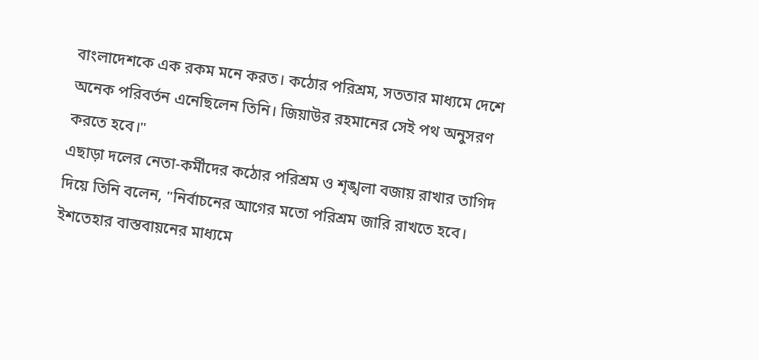বাংলাদেশকে এক রকম মনে করত। কঠোর পরিশ্রম, সততার মাধ্যমে দেশে অনেক পরিবর্তন এনেছিলেন তিনি। জিয়াউর রহমানের সেই পথ অনুসরণ করতে হবে।"
এছাড়া দলের নেতা-কর্মীদের কঠোর পরিশ্রম ও শৃঙ্খলা বজায় রাখার তাগিদ দিয়ে তিনি বলেন, "নির্বাচনের আগের মতো পরিশ্রম জারি রাখতে হবে। ইশতেহার বাস্তবায়নের মাধ্যমে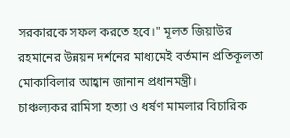সরকারকে সফল করতে হবে।" মূলত জিয়াউর রহমানের উন্নয়ন দর্শনের মাধ্যমেই বর্তমান প্রতিকূলতা মোকাবিলার আহ্বান জানান প্রধানমন্ত্রী।
চাঞ্চল্যকর রামিসা হত্যা ও ধর্ষণ মামলার বিচারিক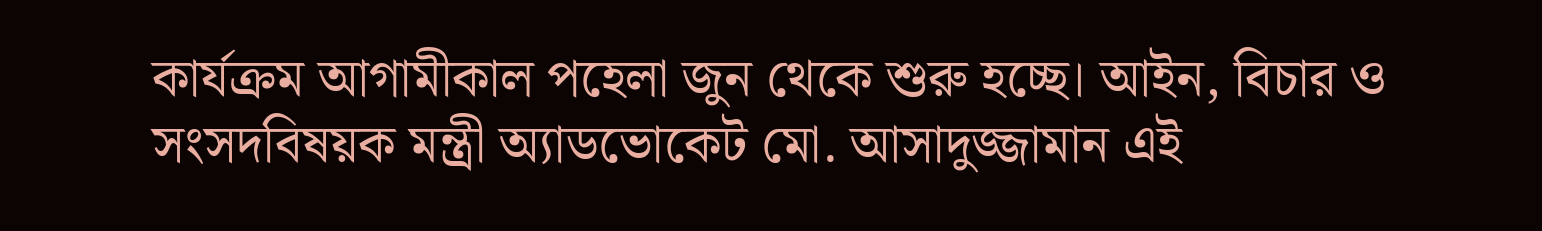কার্যক্রম আগামীকাল পহেলা জুন থেকে শুরু হচ্ছে। আইন, বিচার ও সংসদবিষয়ক মন্ত্রী অ্যাডভোকেট মো. আসাদুজ্জামান এই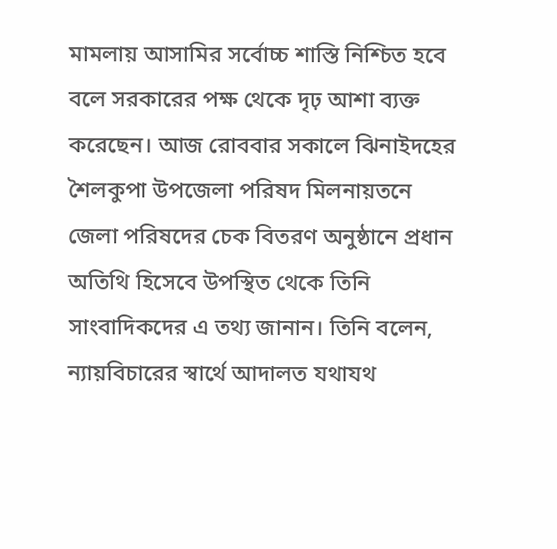মামলায় আসামির সর্বোচ্চ শাস্তি নিশ্চিত হবে বলে সরকারের পক্ষ থেকে দৃঢ় আশা ব্যক্ত করেছেন। আজ রোববার সকালে ঝিনাইদহের শৈলকুপা উপজেলা পরিষদ মিলনায়তনে জেলা পরিষদের চেক বিতরণ অনুষ্ঠানে প্রধান অতিথি হিসেবে উপস্থিত থেকে তিনি সাংবাদিকদের এ তথ্য জানান। তিনি বলেন, ন্যায়বিচারের স্বার্থে আদালত যথাযথ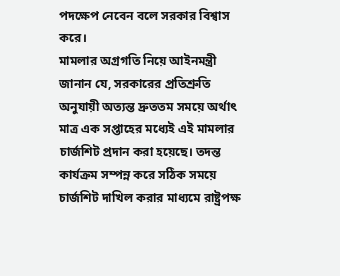পদক্ষেপ নেবেন বলে সরকার বিশ্বাস করে।
মামলার অগ্রগতি নিয়ে আইনমন্ত্রী জানান যে, সরকারের প্রতিশ্রুতি অনুযায়ী অত্যন্ত দ্রুততম সময়ে অর্থাৎ মাত্র এক সপ্তাহের মধ্যেই এই মামলার চার্জশিট প্রদান করা হয়েছে। তদন্ত কার্যক্রম সম্পন্ন করে সঠিক সময়ে চার্জশিট দাখিল করার মাধ্যমে রাষ্ট্রপক্ষ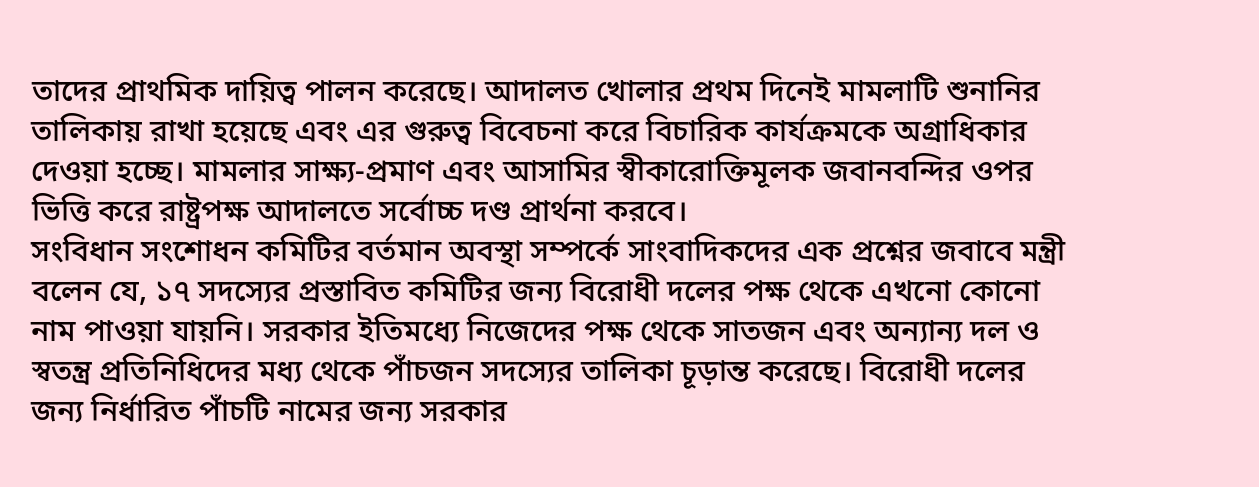তাদের প্রাথমিক দায়িত্ব পালন করেছে। আদালত খোলার প্রথম দিনেই মামলাটি শুনানির তালিকায় রাখা হয়েছে এবং এর গুরুত্ব বিবেচনা করে বিচারিক কার্যক্রমকে অগ্রাধিকার দেওয়া হচ্ছে। মামলার সাক্ষ্য-প্রমাণ এবং আসামির স্বীকারোক্তিমূলক জবানবন্দির ওপর ভিত্তি করে রাষ্ট্রপক্ষ আদালতে সর্বোচ্চ দণ্ড প্রার্থনা করবে।
সংবিধান সংশোধন কমিটির বর্তমান অবস্থা সম্পর্কে সাংবাদিকদের এক প্রশ্নের জবাবে মন্ত্রী বলেন যে, ১৭ সদস্যের প্রস্তাবিত কমিটির জন্য বিরোধী দলের পক্ষ থেকে এখনো কোনো নাম পাওয়া যায়নি। সরকার ইতিমধ্যে নিজেদের পক্ষ থেকে সাতজন এবং অন্যান্য দল ও স্বতন্ত্র প্রতিনিধিদের মধ্য থেকে পাঁচজন সদস্যের তালিকা চূড়ান্ত করেছে। বিরোধী দলের জন্য নির্ধারিত পাঁচটি নামের জন্য সরকার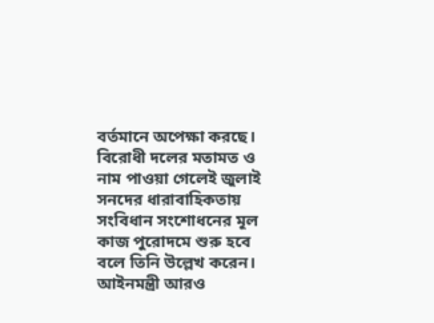বর্তমানে অপেক্ষা করছে। বিরোধী দলের মতামত ও নাম পাওয়া গেলেই জুলাই সনদের ধারাবাহিকতায় সংবিধান সংশোধনের মূল কাজ পুরোদমে শুরু হবে বলে তিনি উল্লেখ করেন।
আইনমন্ত্রী আরও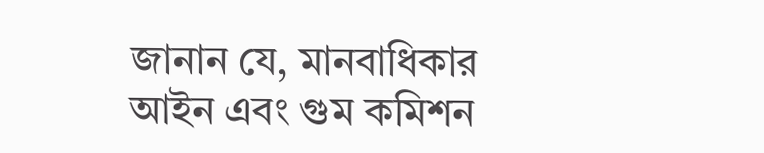জানান যে, মানবাধিকার আইন এবং গুম কমিশন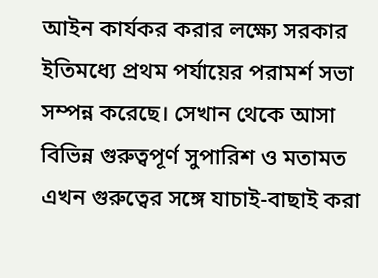আইন কার্যকর করার লক্ষ্যে সরকার ইতিমধ্যে প্রথম পর্যায়ের পরামর্শ সভা সম্পন্ন করেছে। সেখান থেকে আসা বিভিন্ন গুরুত্বপূর্ণ সুপারিশ ও মতামত এখন গুরুত্বের সঙ্গে যাচাই-বাছাই করা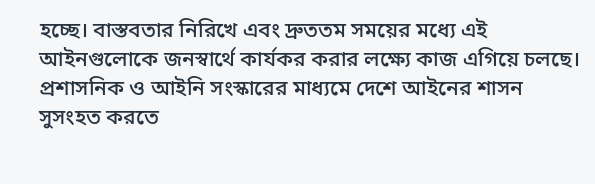হচ্ছে। বাস্তবতার নিরিখে এবং দ্রুততম সময়ের মধ্যে এই আইনগুলোকে জনস্বার্থে কার্যকর করার লক্ষ্যে কাজ এগিয়ে চলছে। প্রশাসনিক ও আইনি সংস্কারের মাধ্যমে দেশে আইনের শাসন সুসংহত করতে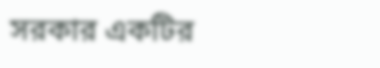সরকার একটির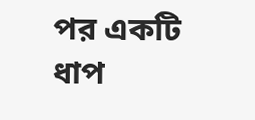পর একটি ধাপ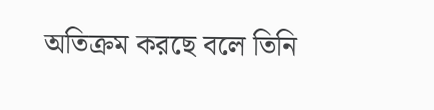অতিক্রম করছে বলে তিনি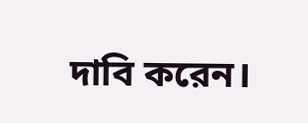দাবি করেন।